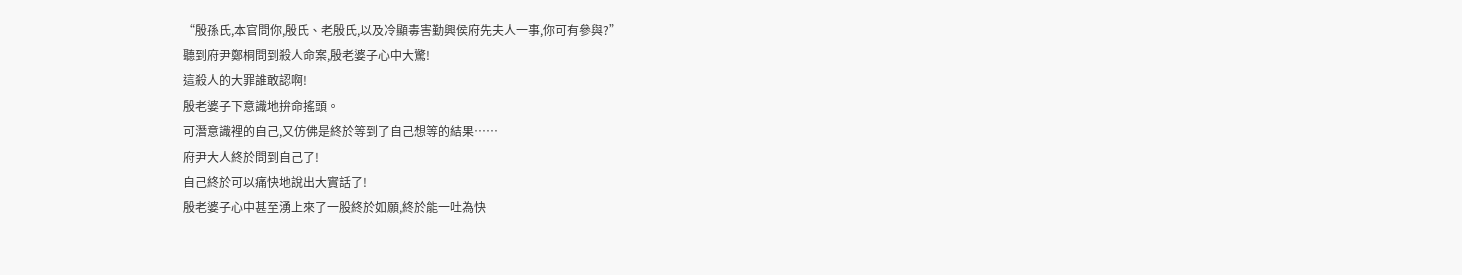“殷孫氏,本官問你,殷氏、老殷氏,以及冷顯毒害勤興侯府先夫人一事,你可有參與?”
聽到府尹鄭桐問到殺人命案,殷老婆子心中大驚!
這殺人的大罪誰敢認啊!
殷老婆子下意識地拚命搖頭。
可潛意識裡的自己,又仿佛是終於等到了自己想等的結果……
府尹大人終於問到自己了!
自己終於可以痛快地說出大實話了!
殷老婆子心中甚至湧上來了一股終於如願,終於能一吐為快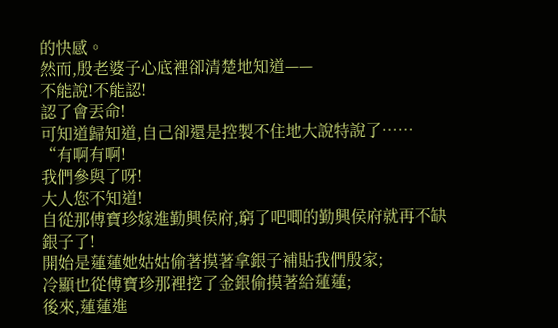的快感。
然而,殷老婆子心底裡卻清楚地知道——
不能說!不能認!
認了會丟命!
可知道歸知道,自己卻還是控製不住地大說特說了……
“有啊有啊!
我們參與了呀!
大人您不知道!
自從那傅寶珍嫁進勤興侯府,窮了吧唧的勤興侯府就再不缺銀子了!
開始是蓮蓮她姑姑偷著摸著拿銀子補貼我們殷家;
冷顯也從傅寶珍那裡挖了金銀偷摸著給蓮蓮;
後來,蓮蓮進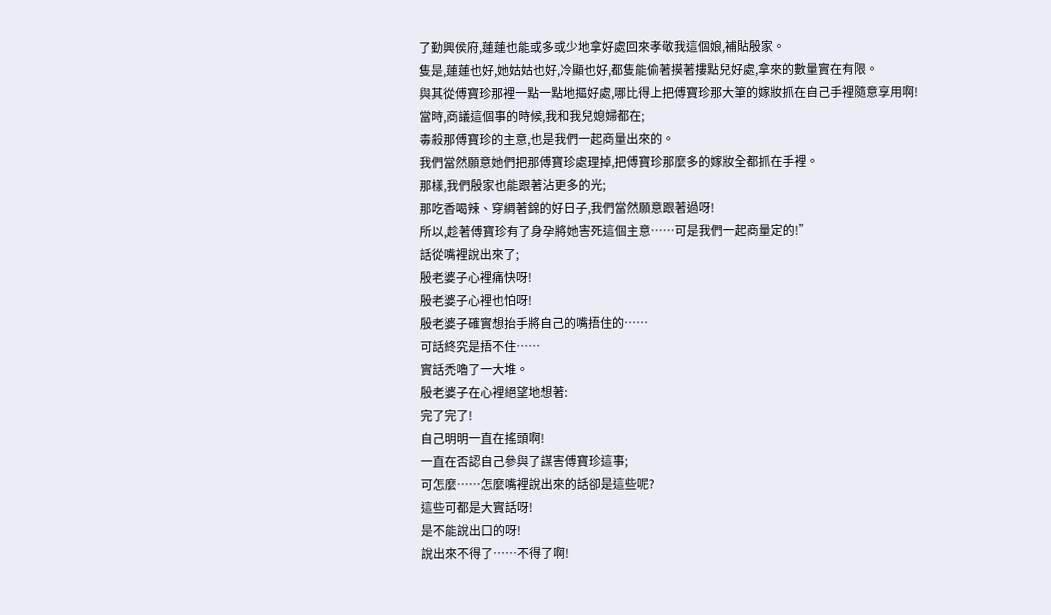了勤興侯府,蓮蓮也能或多或少地拿好處回來孝敬我這個娘,補貼殷家。
隻是,蓮蓮也好,她姑姑也好,冷顯也好,都隻能偷著摸著摟點兒好處,拿來的數量實在有限。
與其從傅寶珍那裡一點一點地摳好處,哪比得上把傅寶珍那大筆的嫁妝抓在自己手裡隨意享用啊!
當時,商議這個事的時候,我和我兒媳婦都在;
毒殺那傅寶珍的主意,也是我們一起商量出來的。
我們當然願意她們把那傅寶珍處理掉,把傅寶珍那麼多的嫁妝全都抓在手裡。
那樣,我們殷家也能跟著沾更多的光;
那吃香喝辣、穿綢著錦的好日子,我們當然願意跟著過呀!
所以,趁著傅寶珍有了身孕將她害死這個主意……可是我們一起商量定的!”
話從嘴裡說出來了;
殷老婆子心裡痛快呀!
殷老婆子心裡也怕呀!
殷老婆子確實想抬手將自己的嘴捂住的……
可話終究是捂不住……
實話禿嚕了一大堆。
殷老婆子在心裡絕望地想著:
完了完了!
自己明明一直在搖頭啊!
一直在否認自己參與了謀害傅寶珍這事;
可怎麼……怎麼嘴裡說出來的話卻是這些呢?
這些可都是大實話呀!
是不能說出口的呀!
說出來不得了……不得了啊!